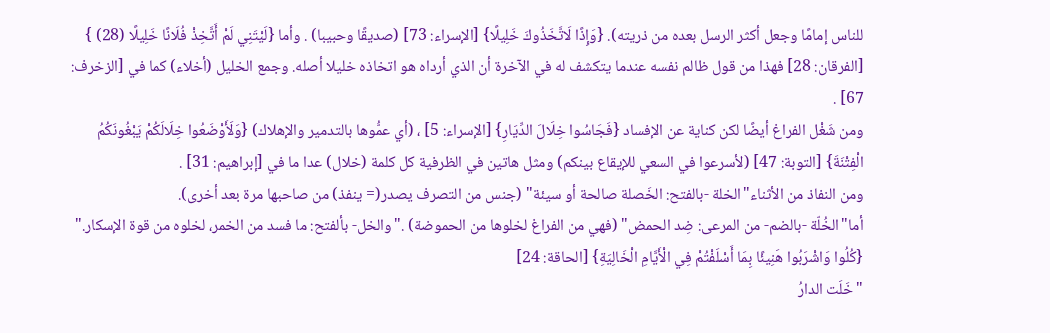للناس إمامًا وجعل أكثر الرسل بعده من ذريته). {وَإِذًا لَاتَّخَذُوكَ خَلِيلًا} [الإسراء: 73] (صديقًا وحبيبا) . وأما {لَيْتَنِي لَمْ أَتَّخِذْ فُلَانًا خَلِيلًا (28) } [الفرقان: 28] فهذا من قول ظالم نفسه عندما يتكشف له في الآخرة أن الذي أرداه هو اتخاذه خليلا أصله. وجمع الخليل (أخلاء) كما في [الزخرف: 67] .
ومن شَغْل الفراغ أيضًا لكن كناية عن الإفساد {فَجَاسُوا خِلَالَ الدِّيَارِ} [الإسراء: 5] ، (أي عمُّوها بالتدمير والإهلاك) {وَلَأَوْضَعُوا خِلَالَكُمْ يَبْغُونَكُمُ الْفِتْنَةَ} [التوبة: 47] (لأسرعوا في السعي للإيقاع بينكم) ومثل هاتين في الظرفية كل كلمة (خلال) عدا ما في [إبراهيم: 31] .
ومن النفاذ من الأثناء"الخلة -بالفتح: الخَصلة صالحة أو سيئة" (جنس من التصرف يصدر(= ينفذ) من صاحبها مرة بعد أخرى).
أما"الخُلّة -بالضم- من المرعى: ضِد الحمض" (فهي من الفراغ لخلوها من الحموضة) ."والخل- بألفتح: ما فسد من الخمر، لخلوه من قوة الإسكار."
{كُلُوا وَاشْرَبُوا هَنِيئًا بِمَا أَسْلَفْتُمْ فِي الْأَيَّامِ الْخَالِيَةِ} [الحاقة: 24]
"خَلَت الدارُ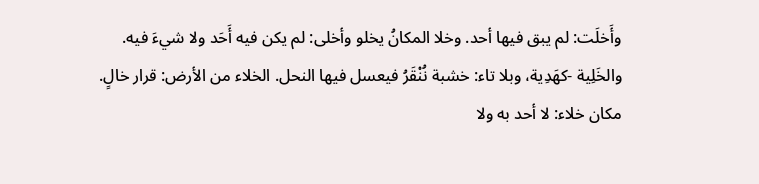وأَخلَت: لم يبق فيها أحد. وخلا المكانُ يخلو وأخلى: لم يكن فيه أَحَد ولا شيءَ فيه. والخَلِية -كهَدِية، وبلا تاء: خشبة نُنْقَرُ فيعسل فيها النحل. الخلاء من الأرض: قرار خالٍ. مكان خلاء: لا أحد به ولا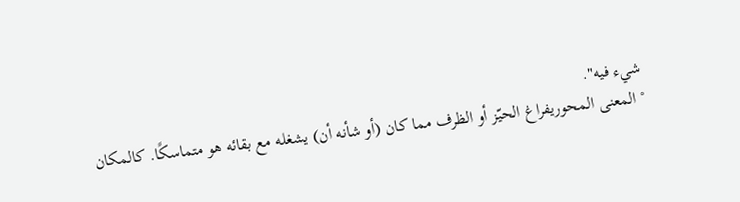شيء فيه".
° المعنى المحوريفراغ الحيّز أو الظرف مما كان (أو شأنه أن) يشغله مع بقائه هو متماسكًا. كالمكان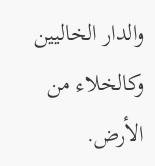والدار الخاليين وكالخلاء من الأرض.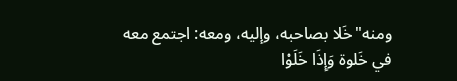ومنه"خَلا بصاحبه، وإليه، ومعه: اجتمع معه في خَلوة وَإِذَا خَلَوْا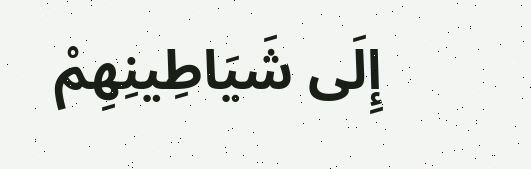إِلَى شَيَاطِينِهِمْ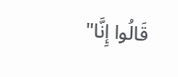قَالُوا إِنَّا"